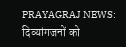PRAYAGRAJ NEWS: दिव्यांगजनों को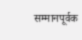सम्मानपूर्वक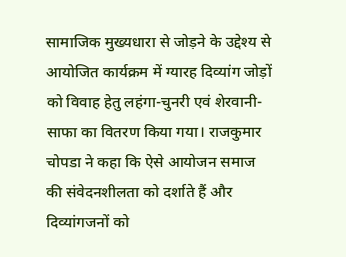सामाजिक मुख्यधारा से जोड़ने के उद्देश्य से आयोजित कार्यक्रम में ग्यारह दिव्यांग जोड़ों को विवाह हेतु लहंगा-चुनरी एवं शेरवानी-साफा का वितरण किया गया। राजकुमार चोपडा ने कहा कि ऐसे आयोजन समाज की संवेदनशीलता को दर्शाते हैं और दिव्यांगजनों को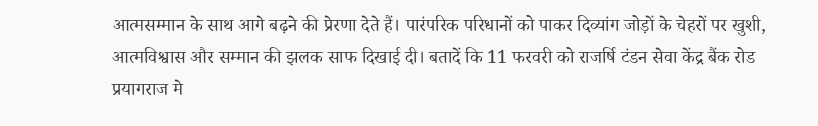आत्मसम्मान के साथ आगे बढ़ने की प्रेरणा देते हैं। पारंपरिक परिधानों को पाकर दिव्यांग जोड़ों के चेहरों पर खुशी, आत्मविश्वास और सम्मान की झलक साफ दिखाई दी। बतादें कि 11 फरवरी को राजर्षि टंडन सेवा केंद्र बैंक रोड प्रयागराज मे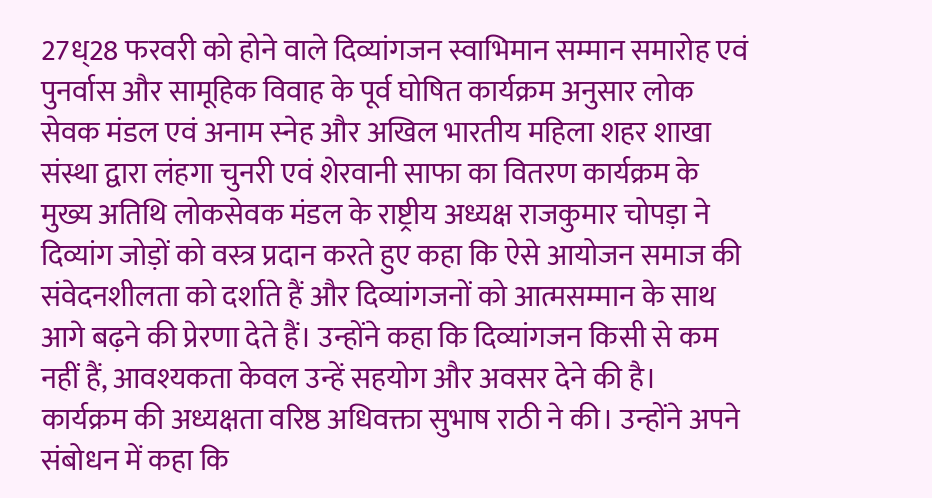27ध्28 फरवरी को होने वाले दिव्यांगजन स्वाभिमान सम्मान समारोह एवं पुनर्वास और सामूहिक विवाह के पूर्व घोषित कार्यक्रम अनुसार लोक सेवक मंडल एवं अनाम स्नेह और अखिल भारतीय महिला शहर शाखा संस्था द्वारा लंहगा चुनरी एवं शेरवानी साफा का वितरण कार्यक्रम के मुख्य अतिथि लोकसेवक मंडल के राष्ट्रीय अध्यक्ष राजकुमार चोपड़ा ने दिव्यांग जोड़ों को वस्त्र प्रदान करते हुए कहा कि ऐसे आयोजन समाज की संवेदनशीलता को दर्शाते हैं और दिव्यांगजनों को आत्मसम्मान के साथ आगे बढ़ने की प्रेरणा देते हैं। उन्होंने कहा कि दिव्यांगजन किसी से कम नहीं हैं, आवश्यकता केवल उन्हें सहयोग और अवसर देने की है।
कार्यक्रम की अध्यक्षता वरिष्ठ अधिवक्ता सुभाष राठी ने की। उन्होंने अपने संबोधन में कहा कि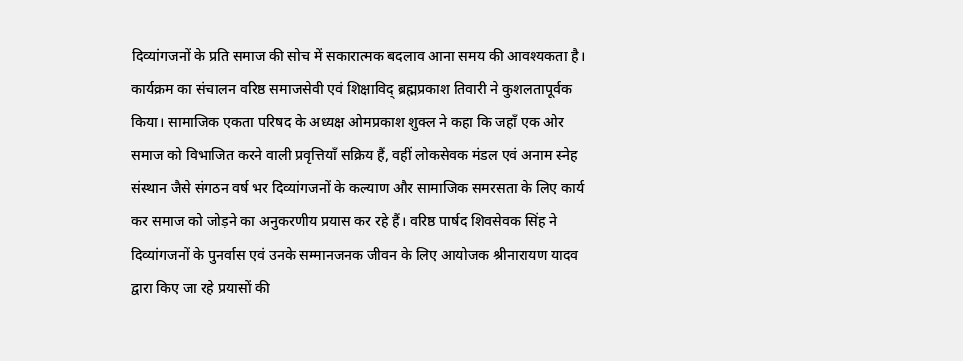दिव्यांगजनों के प्रति समाज की सोच में सकारात्मक बदलाव आना समय की आवश्यकता है। कार्यक्रम का संचालन वरिष्ठ समाजसेवी एवं शिक्षाविद् ब्रह्मप्रकाश तिवारी ने कुशलतापूर्वक किया। सामाजिक एकता परिषद के अध्यक्ष ओमप्रकाश शुक्ल ने कहा कि जहाँ एक ओर समाज को विभाजित करने वाली प्रवृत्तियाँ सक्रिय हैं, वहीं लोकसेवक मंडल एवं अनाम स्नेह संस्थान जैसे संगठन वर्ष भर दिव्यांगजनों के कल्याण और सामाजिक समरसता के लिए कार्य कर समाज को जोड़ने का अनुकरणीय प्रयास कर रहे हैं। वरिष्ठ पार्षद शिवसेवक सिंह ने दिव्यांगजनों के पुनर्वास एवं उनके सम्मानजनक जीवन के लिए आयोजक श्रीनारायण यादव द्वारा किए जा रहे प्रयासों की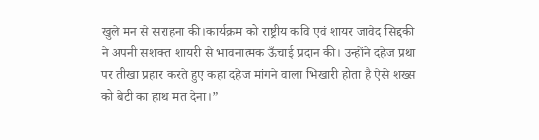खुले मन से सराहना की।कार्यक्रम को राष्ट्रीय कवि एवं शायर जावेद सिद्दकी ने अपनी सशक्त शायरी से भावनात्मक ऊँचाई प्रदान की। उन्होंने दहेज प्रथा पर तीखा प्रहार करते हुए कहा दहेज मांगने वाला भिखारी होता है ऐसे शख्स को बेटी का हाथ मत देना।”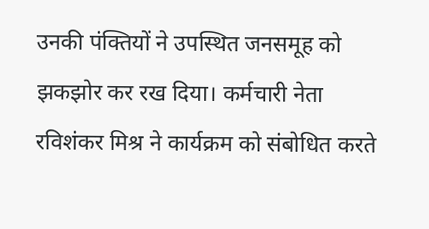उनकी पंक्तियों ने उपस्थित जनसमूह को झकझोर कर रख दिया। कर्मचारी नेता रविशंकर मिश्र ने कार्यक्रम को संबोधित करते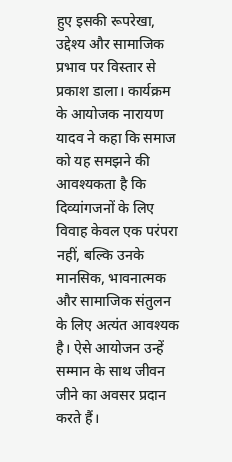हुए इसकी रूपरेखा, उद्देश्य और सामाजिक प्रभाव पर विस्तार से प्रकाश डाला। कार्यक्रम के आयोजक नारायण यादव ने कहा कि समाज को यह समझने की आवश्यकता है कि दिव्यांगजनों के लिए विवाह केवल एक परंपरा नहीं, बल्कि उनके मानसिक, भावनात्मक और सामाजिक संतुलन के लिए अत्यंत आवश्यक है। ऐसे आयोजन उन्हें सम्मान के साथ जीवन जीने का अवसर प्रदान करते हैं।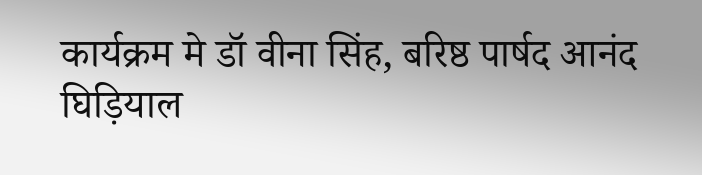कार्यक्रम मे डॉ वीना सिंह, बरिष्ठ पार्षद आनंद घिड़ियाल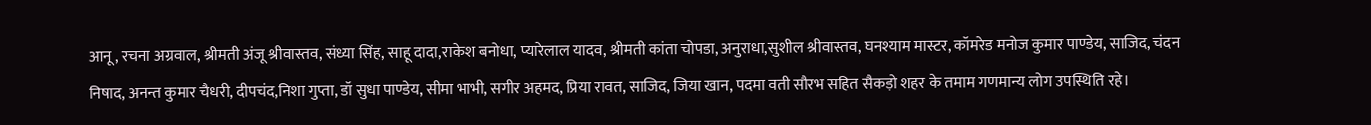आनू, रचना अग्रवाल, श्रीमती अंजू श्रीवास्तव, संध्या सिंह, साहू दादा,राकेश बनोधा, प्यारेलाल यादव, श्रीमती कांता चोपडा, अनुराधा,सुशील श्रीवास्तव, घनश्याम मास्टर, कॉमरेड मनोज कुमार पाण्डेय, साजिद, चंदन निषाद, अनन्त कुमार चैधरी, दीपचंद,निशा गुप्ता, डॉ सुधा पाण्डेय, सीमा भाभी, सगीर अहमद, प्रिया रावत, साजिद, जिया खान, पदमा वती सौरभ सहित सैकड़ो शहर के तमाम गणमान्य लोग उपस्थिति रहे।